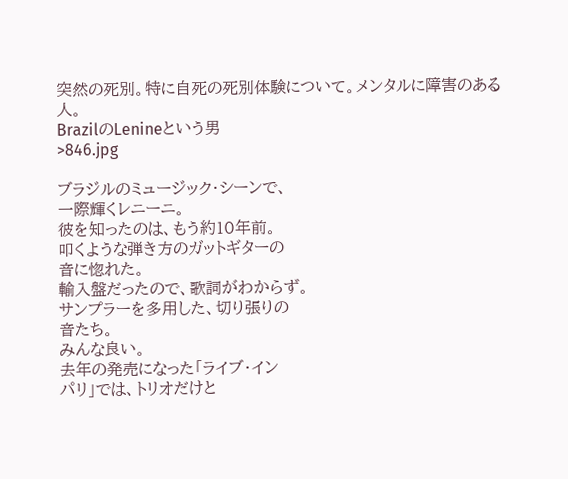突然の死別。特に自死の死別体験について。メンタルに障害のある人。
BrazilのLenineという男
>846.jpg

ブラジルのミュージック・シーンで、
一際輝くレニーニ。
彼を知ったのは、もう約10年前。
叩くような弾き方のガットギターの
音に惚れた。
輸入盤だったので、歌詞がわからず。
サンプラーを多用した、切り張りの
音たち。
みんな良い。
去年の発売になった「ライブ・イン
パリ」では、トリオだけと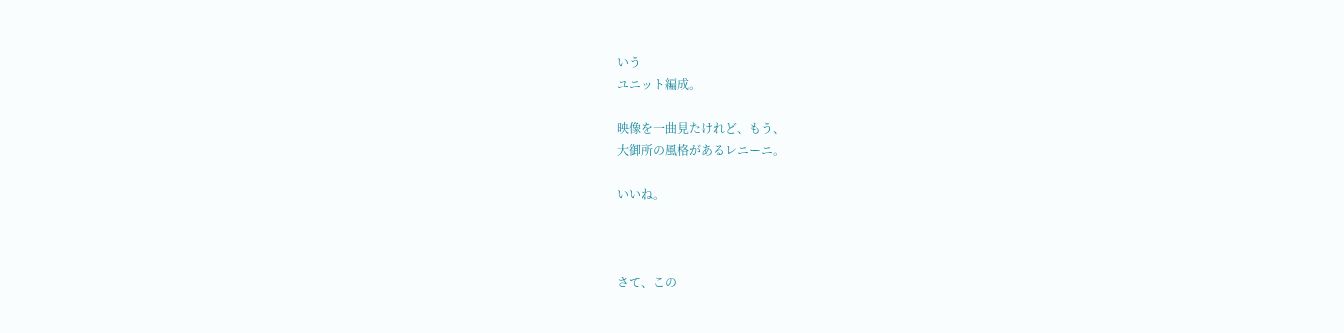いう
ユニット編成。

映像を一曲見たけれど、もう、
大御所の風格があるレニーニ。

いいね。



さて、この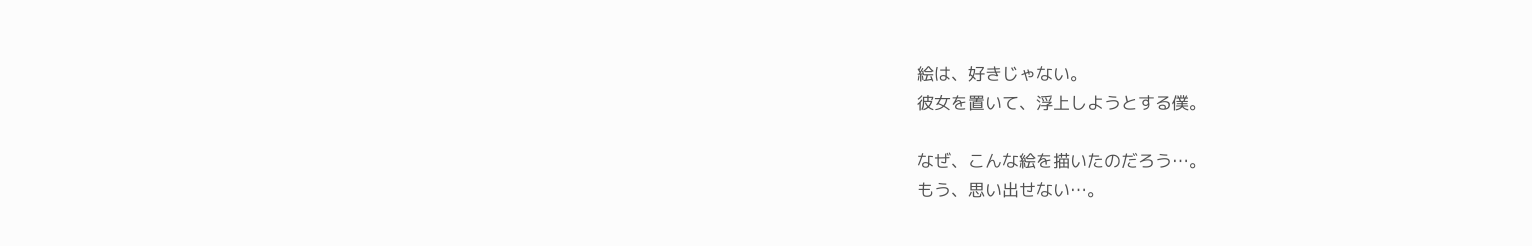絵は、好きじゃない。
彼女を置いて、浮上しようとする僕。

なぜ、こんな絵を描いたのだろう…。
もう、思い出せない…。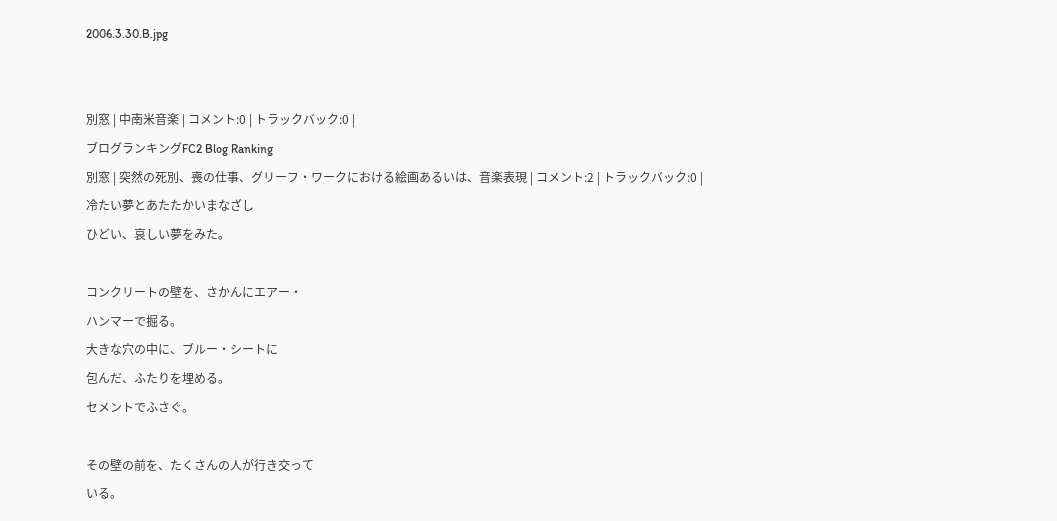2006.3.30.B.jpg


別窓 | 中南米音楽 | コメント:0 | トラックバック:0 |
ブログランキングFC2 Blog Ranking
別窓 | 突然の死別、喪の仕事、グリーフ・ワークにおける絵画あるいは、音楽表現 | コメント:2 | トラックバック:0 |
冷たい夢とあたたかいまなざし
ひどい、哀しい夢をみた。

コンクリートの壁を、さかんにエアー・
ハンマーで掘る。
大きな穴の中に、ブルー・シートに
包んだ、ふたりを埋める。
セメントでふさぐ。

その壁の前を、たくさんの人が行き交って
いる。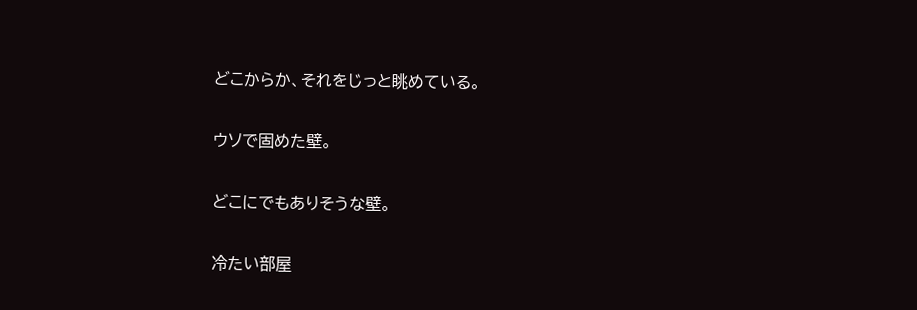どこからか、それをじっと眺めている。

ウソで固めた壁。

どこにでもありそうな壁。

冷たい部屋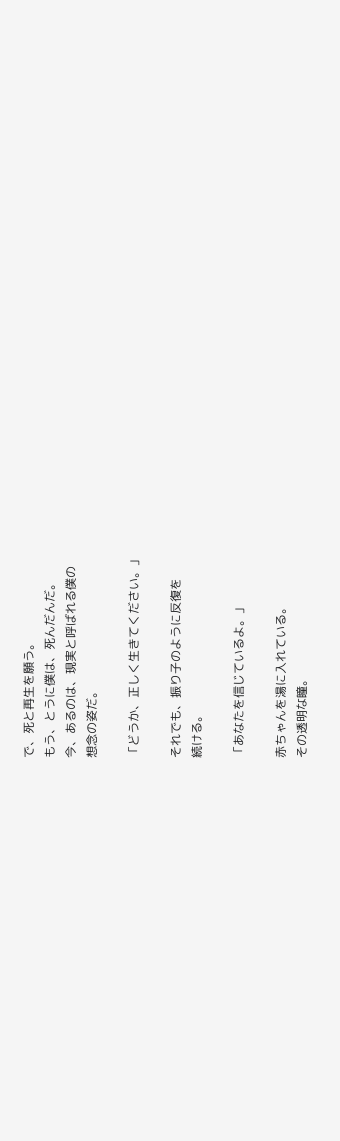で、死と再生を願う。
もう、とうに僕は、死んだんだ。
今、あるのは、現実と呼ばれる僕の
想念の姿だ。

「どうか、正しく生きてください。」

それでも、振り子のように反復を
続ける。

「あなたを信じているよ。」

赤ちゃんを湯に入れている。
その透明な瞳。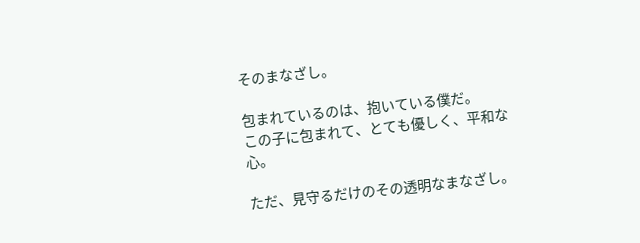そのまなざし。

包まれているのは、抱いている僕だ。
この子に包まれて、とても優しく、平和な
心。

ただ、見守るだけのその透明なまなざし。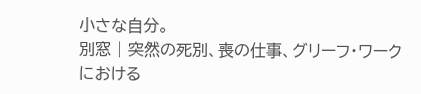小さな自分。
別窓 | 突然の死別、喪の仕事、グリーフ・ワークにおける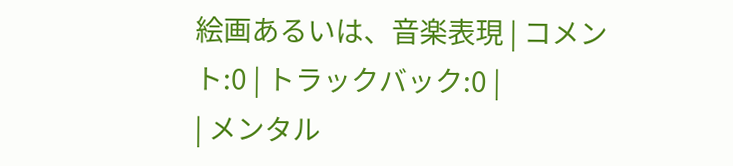絵画あるいは、音楽表現 | コメント:0 | トラックバック:0 |
| メンタル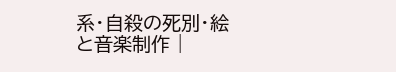系・自殺の死別・絵と音楽制作 |